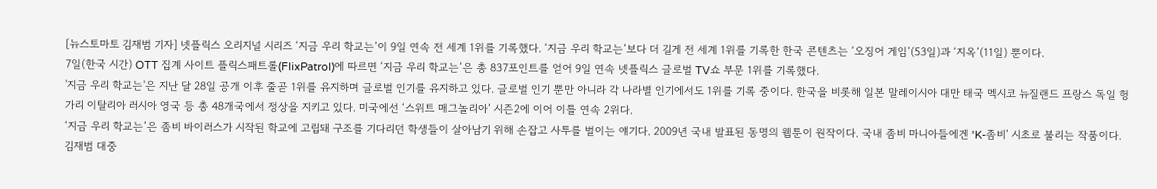[뉴스토마토 김재범 기자] 넷플릭스 오리지널 시리즈 ‘지금 우리 학교는’이 9일 연속 전 세계 1위를 기록했다. ‘지금 우리 학교는’보다 더 길게 전 세계 1위를 기록한 한국 콘텐츠는 ‘오징어 게임’(53일)과 ‘지옥’(11일) 뿐이다.
7일(한국 시간) OTT 집계 사이트 플릭스패트롤(FlixPatrol)에 따르면 ‘지금 우리 학교는’은 총 837포인트를 얻어 9일 연속 넷플릭스 글로벌 TV쇼 부문 1위를 기록했다.
'지금 우리 학교는'은 지난 달 28일 공개 이후 줄곧 1위를 유지하며 글로벌 인기를 유지하고 있다. 글로벌 인기 뿐만 아니라 각 나라별 인기에서도 1위를 기록 중이다. 한국을 비롯해 일본 말레이시아 대만 태국 멕시코 뉴질랜드 프랑스 독일 헝가리 이탈리아 러시아 영국 등 총 48개국에서 정상을 지키고 있다. 미국에선 ‘스위트 매그놀리아’ 시즌2에 이어 이틀 연속 2위다.
‘지금 우리 학교는’은 좀비 바이러스가 시작된 학교에 고립돼 구조를 기다리던 학생들이 살아남기 위해 손잡고 사투를 벌이는 얘기다. 2009년 국내 발표된 동명의 웹툰이 원작이다. 국내 좀비 마니아들에겐 ‘K-좀비’ 시초로 불리는 작품이다.
김재범 대중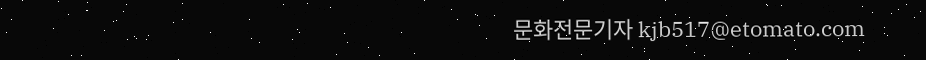문화전문기자 kjb517@etomato.com